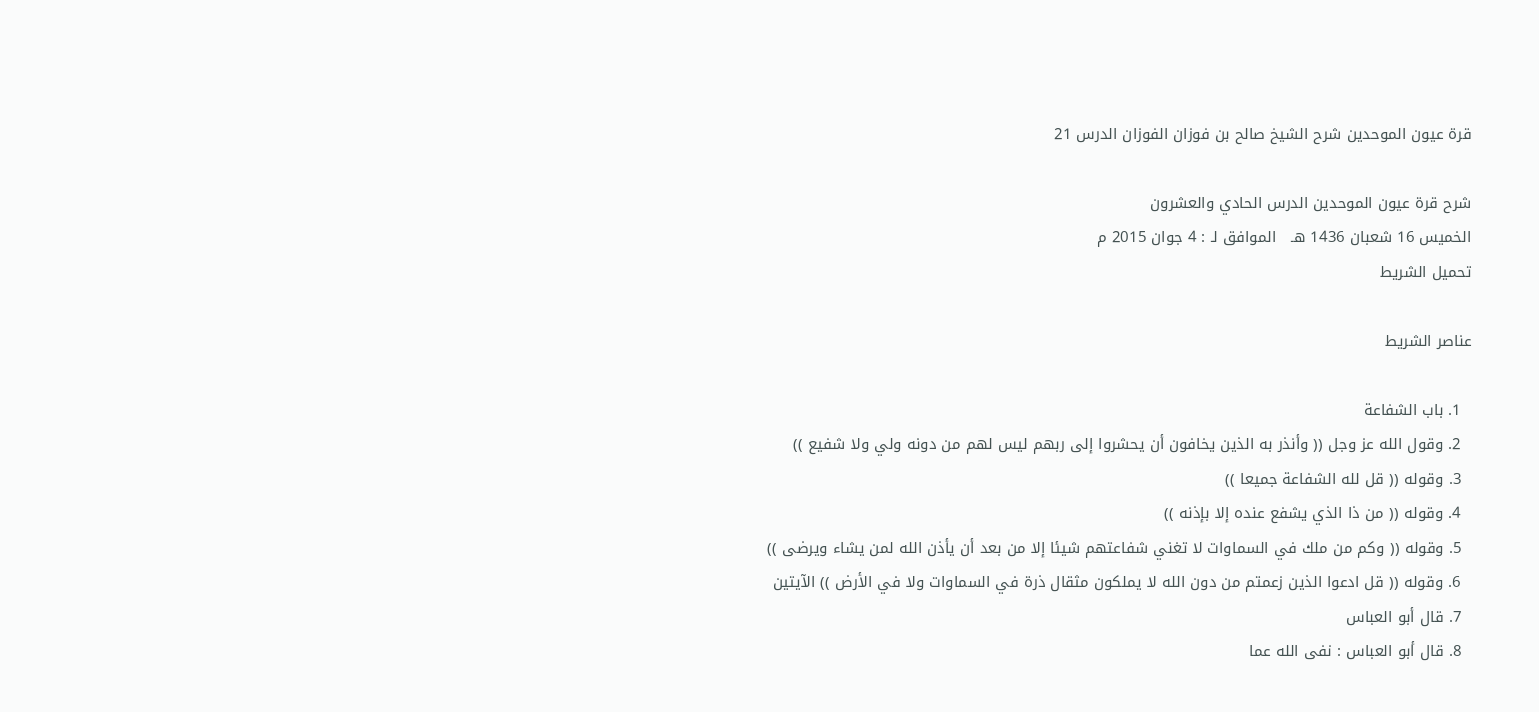قرة عيون الموحدين شرح الشيخ صالح بن فوزان الفوزان الدرس 21

شرح قرة عيون الموحدين الدرس الحادي والعشرون
الخميس 16 شعبان 1436 هـ   الموافق لـ : 4 جوان 2015 م
تحميل الشريط

عناصر الشريط

  1. باب الشفاعة
  2. وقول الله عز وجل (( وأنذر به الذين يخافون أن يحشروا إلى ربهم ليس لهم من دونه ولي ولا شفيع ))
  3. وقوله (( قل لله الشفاعة جميعا ))
  4. وقوله (( من ذا الذي يشفع عنده إلا بإذنه ))
  5. وقوله (( وكم من ملك في السماوات لا تغني شفاعتهم شيئا إلا من بعد أن يأذن الله لمن يشاء ويرضى ))
  6. وقوله (( قل ادعوا الذين زعمتم من دون الله لا يملكون مثقال ذرة في السماوات ولا في الأرض )) الآيتين
  7. قال أبو العباس
  8. قال أبو العباس : نفى الله عما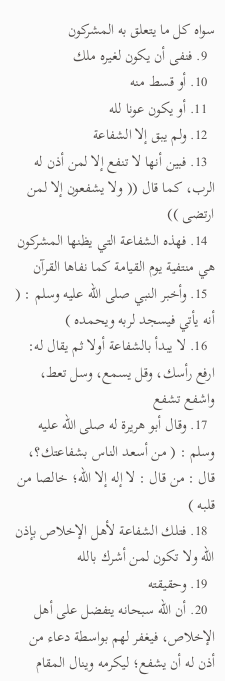سواه كل ما يتعلق به المشركون
  9. فنفى أن يكون لغيره ملك
  10. أو قسط منه
  11. أو يكون عونا لله
  12. ولم يبق إلا الشفاعة
  13. فبين أنها لا تنفع إلا لمن أذن له الرب، كما قال (( ولا يشفعون إلا لمن ارتضى ))
  14. فهذه الشفاعة التي يظنها المشركون هي منتفية يوم القيامة كما نفاها القرآن
  15. وأخبر النبي صلى الله عليه وسلم : ( أنه يأتي فيسجد لربه ويحمده )
  16. لا يبدأ بالشفاعة أولا ثم يقال له: ارفع رأسك، وقل يسمع، وسل تعط، واشفع تشفع
  17. وقال أبو هريرة له صلى الله عليه وسلم : ( من أسعد الناس بشفاعتك؟، قال : من قال : لا إله إلا الله؛ خالصا من قلبه )
  18. فتلك الشفاعة لأهل الإخلاص بإذن الله ولا تكون لمن أشرك بالله
  19. وحقيقته
  20. أن الله سبحانه يتفضل على أهل الإخلاص، فيغفر لهم بواسطة دعاء من أذن له أن يشفع؛ ليكرمه وينال المقام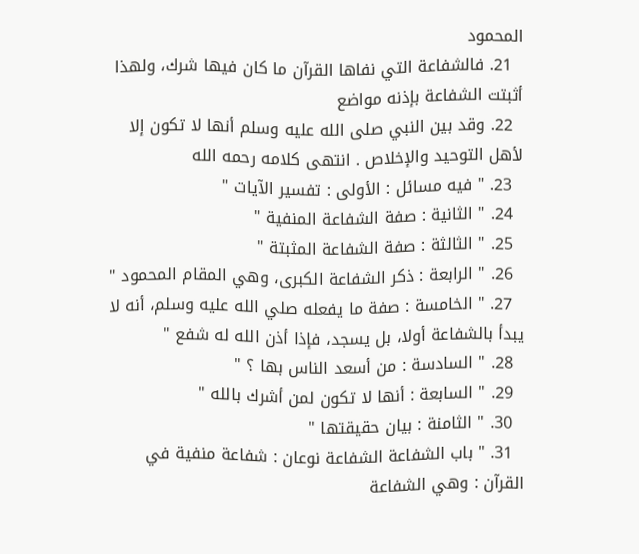المحمود
  21. فالشفاعة التي نفاها القرآن ما كان فيها شرك، ولهذا أثبتت الشفاعة بإذنه مواضع
  22. وقد بين النبي صلى الله عليه وسلم أنها لا تكون إلا لأهل التوحيد والإخلاص . انتهى كلامه رحمه الله
  23. " فيه مسائل : الأولى : تفسير الآيات "
  24. " الثانية : صفة الشفاعة المنفية "
  25. " الثالثة : صفة الشفاعة المثبتة "
  26. " الرابعة : ذكر الشفاعة الكبرى، وهي المقام المحمود "
  27. " الخامسة : صفة ما يفعله صلي الله عليه وسلم، أنه لا يبدأ بالشفاعة أولا، بل يسجد، فإذا أذن الله له شفع "
  28. " السادسة : من أسعد الناس بها ؟ "
  29. " السابعة : أنها لا تكون لمن أشرك بالله "
  30. " الثامنة : بيان حقيقتها "
  31. " باب الشفاعة الشفاعة نوعان : شفاعة منفية في القرآن : وهي الشفاعة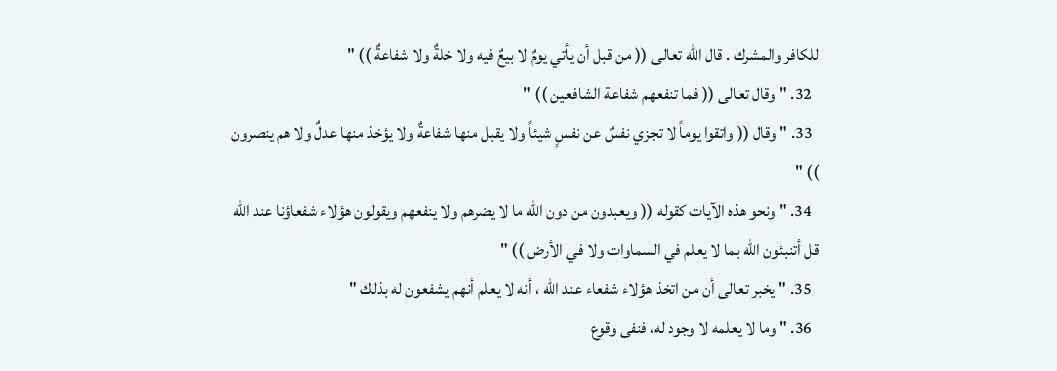للكافر والمشرك . قال الله تعالى (( من قبل أن يأتي يومٌ لا بيعٌ فيه ولا خلةٌ ولا شفاعةٌ )) "
  32. " وقال تعالى (( فما تنفعهم شفاعة الشافعين )) "
  33. " وقال (( واتقوا يوماً لا تجزي نفسٌ عن نفسٍ شيئاً ولا يقبل منها شفاعةٌ ولا يؤخذ منها عدلٌ ولا هم ينصرون )) "
  34. " ونحو هذه الآيات كقوله (( ويعبدون من دون الله ما لا يضرهم ولا ينفعهم ويقولون هؤلاء شفعاؤنا عند الله قل أتنبئون الله بما لا يعلم في السماوات ولا في الأرض )) "
  35. " يخبر تعالى أن من اتخذ هؤلاء شفعاء عند الله ، أنه لا يعلم أنهم يشفعون له بذلك "
  36. " وما لا يعلمه لا وجود له، فنفى وقوع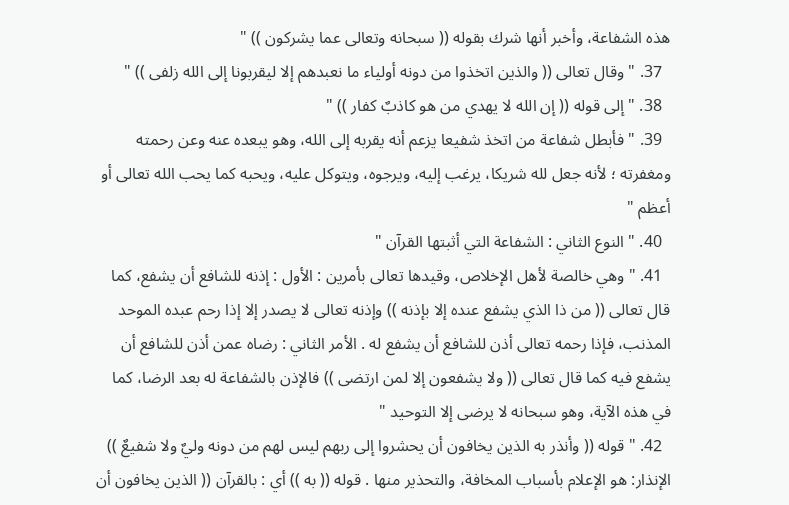هذه الشفاعة، وأخبر أنها شرك بقوله (( سبحانه وتعالى عما يشركون )) "
  37. " وقال تعالى (( والذين اتخذوا من دونه أولياء ما نعبدهم إلا ليقربونا إلى الله زلفى )) "
  38. " إلى قوله (( إن الله لا يهدي من هو كاذبٌ كفار )) "
  39. " فأبطل شفاعة من اتخذ شفيعا يزعم أنه يقربه إلى الله، وهو يبعده عنه وعن رحمته ومغفرته ؛ لأنه جعل لله شريكا، يرغب إليه، ويرجوه، ويتوكل عليه، ويحبه كما يحب الله تعالى أو أعظم "
  40. " النوع الثاني : الشفاعة التي أثبتها القرآن "
  41. " وهي خالصة لأهل الإخلاص، وقيدها تعالى بأمرين : الأول : إذنه للشافع أن يشفع، كما قال تعالى (( من ذا الذي يشفع عنده إلا بإذنه )) وإذنه تعالى لا يصدر إلا إذا رحم عبده الموحد المذنب، فإذا رحمه تعالى أذن للشافع أن يشفع له . الأمر الثاني : رضاه عمن أذن للشافع أن يشفع فيه كما قال تعالى (( ولا يشفعون إلا لمن ارتضى )) فالإذن بالشفاعة له بعد الرضا، كما في هذه الآية، وهو سبحانه لا يرضى إلا التوحيد "
  42. " قوله (( وأنذر به الذين يخافون أن يحشروا إلى ربهم ليس لهم من دونه وليٌ ولا شفيعٌ )) الإنذار: هو الإعلام بأسباب المخافة، والتحذير منها . قوله (( به )) أي : بالقرآن (( الذين يخافون أن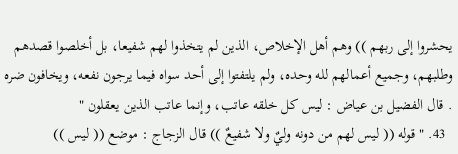يحشروا إلى ربهم )) وهم أهل الإخلاص، الذين لم يتخذوا لهم شفيعا، بل أخلصوا قصدهم وطلبهم، وجميع أعمالهم لله وحده، ولم يلتفتوا إلى أحد سواه فيما يرجون نفعه، ويخافون ضره . قال الفضيل بن عياض : ليس كل خلقه عاتب، وإنما عاتب الذين يعقلون "
  43. " قوله (( ليس لهم من دونه وليٌ ولا شفيعٌ )) قال الزجاج : موضع (( ليس ))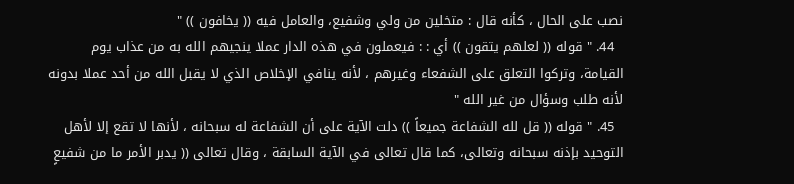نصب على الحال ، كأنه قال : متخلين من ولي وشفيع، والعامل فيه (( يخافون )) "
  44. " قوله (( لعلهم يتقون )) أي : : فيعملون في هذه الدار عملا ينجيهم الله به من عذاب يوم القيامة، وتركوا التعلق على الشفعاء وغيرهم ، لأنه ينافي الإخلاص الذي لا يقبل الله من أحد عملا بدونه لأنه طلب وسؤال من غير الله "
  45. " قوله (( قل لله الشفاعة جميعاً )) دلت الآية على أن الشفاعة له سبحانه ، لأنها لا تقع إلا لأهل التوحيد بإذنه سبحانه وتعالى، كما قال تعالى في الآية السابقة ، وقال تعالى (( يدبر الأمر ما من شفيعٍ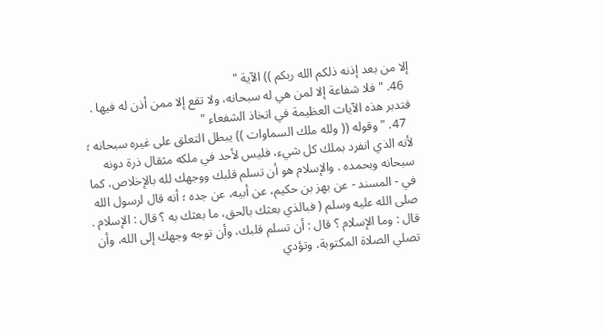إلا من بعد إذنه ذلكم الله ربكم )) الآية "
  46. " فلا شفاعة إلا لمن هي له سبحانه، ولا تقع إلا ممن أذن له فيها . فتدبر هذه الآيات العظيمة في اتخاذ الشفعاء "
  47. " وقوله (( ولله ملك السماوات )) يبطل التعلق على غيره سبحانه ؛ لأنه الذي انفرد بملك كل شيء، فليس لأحد في ملكه مثقال ذرة دونه سبحانه وبحمده . والإسلام هو أن تسلم قلبك ووجهك لله بالإخلاص، كما في - المسند - عن بهز بن حكيم، عن أبيه، عن جده ؛ أنه قال لرسول الله صلى الله عليه وسلم ( فبالذي بعثك بالحق، ما بعثك به ؟ قال : الإسلام . قال : وما الإسلام ؟ قال : أن تسلم قلبك، وأن توجه وجهك إلى الله، وأن تصلي الصلاة المكتوبة، وتؤدي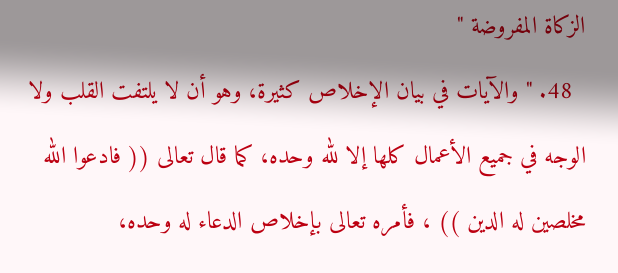الزكاة المفروضة "
  48. " والآيات في بيان الإخلاص كثيرة، وهو أن لا يلتفت القلب ولا الوجه في جميع الأعمال كلها إلا لله وحده، كما قال تعالى (( فادعوا الله مخلصين له الدين )) ، فأمره تعالى بإخلاص الدعاء له وحده،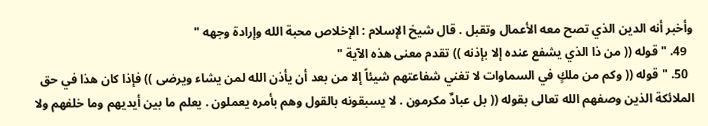وأخبر أنه الدين الذي تصح معه الأعمال وتقبل . قال شيخ الإسلام : الإخلاص محبة الله وإرادة وجهه "
  49. " قوله (( من ذا الذي يشفع عنده إلا بإذنه )) تقدم معنى هذه الآية "
  50. " قوله (( وكم من ملكٍ في السماوات لا تغني شفاعتهم شيئاً إلا من بعد أن يأذن الله لمن يشاء ويرضى )) فإذا كان هذا في حق الملائكة الذين وصفهم الله تعالى بقوله (( بل عبادٌ مكرمون . لا يسبقونه بالقول وهم بأمره يعملون . يعلم ما بين أيديهم وما خلفهم ولا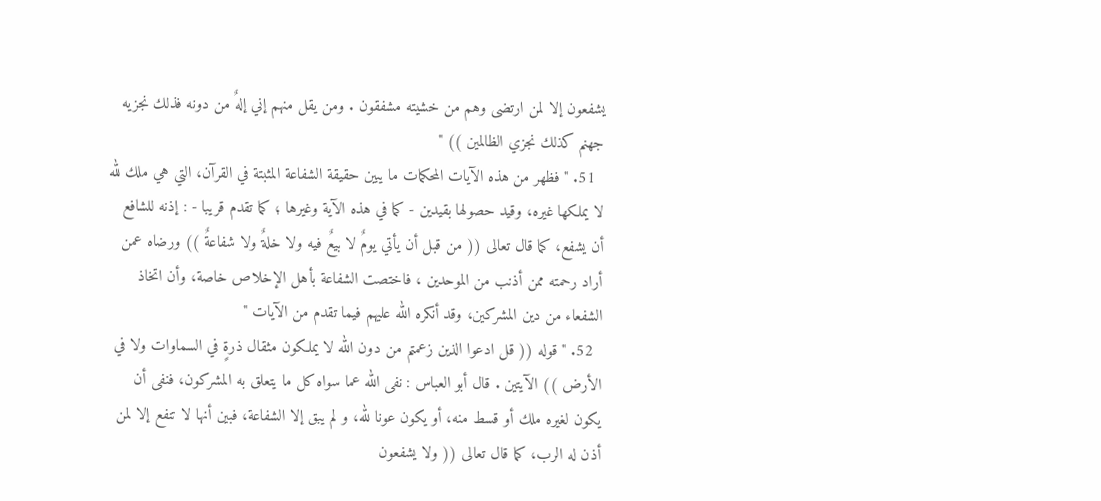يشفعون إلا لمن ارتضى وهم من خشيته مشفقون . ومن يقل منهم إني إلهٌ من دونه فذلك نجزيه جهنم كذلك نجزي الظالمين )) "
  51. " فظهر من هذه الآيات المحكمات ما يبين حقيقة الشفاعة المثبتة في القرآن، التي هي ملك لله لا يملكها غيره، وقيد حصولها بقيدين - كما في هذه الآية وغيرها ؛ كما تقدم قريبا - : إذنه للشافع أن يشفع، كما قال تعالى (( من قبل أن يأتي يومٌ لا بيعٌ فيه ولا خلةٌ ولا شفاعةٌ )) ورضاه عمن أراد رحمته ممن أذنب من الموحدين ، فاختصت الشفاعة بأهل الإخلاص خاصة، وأن اتخاذ الشفعاء من دين المشركين، وقد أنكره الله عليهم فيما تقدم من الآيات "
  52. " قوله (( قل ادعوا الذين زعمتم من دون الله لا يملكون مثقال ذرةٍ في السماوات ولا في الأرض )) الآيتين . قال أبو العباس : نفى الله عما سواه كل ما يتعلق به المشركون، فنفى أن يكون لغيره ملك أو قسط منه، أو يكون عونا لله، و لم يبق إلا الشفاعة، فبين أنها لا تنفع إلا لمن أذن له الرب، كما قال تعالى (( ولا يشفعون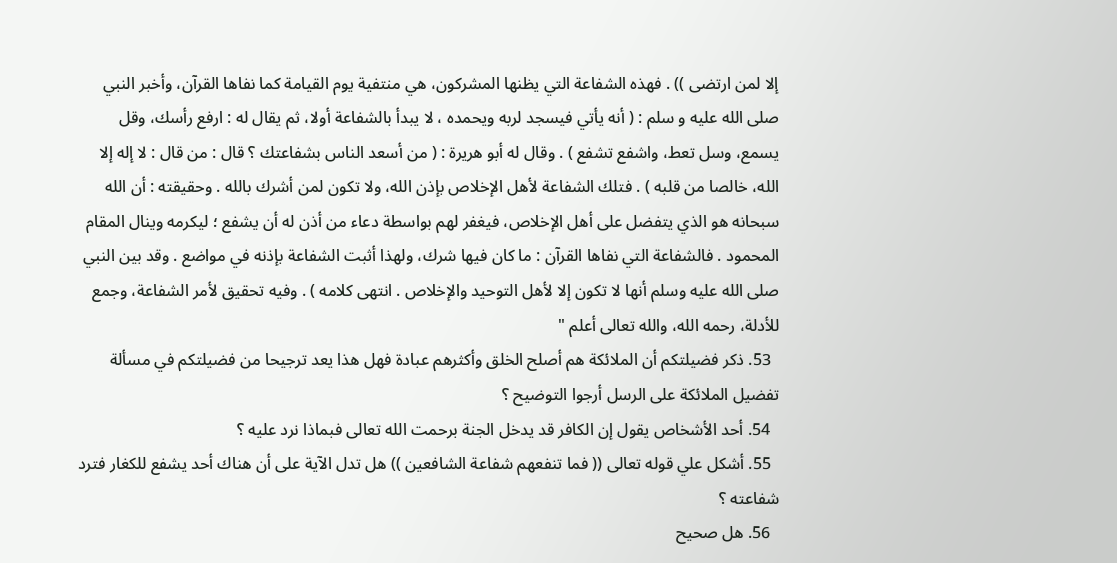إلا لمن ارتضى )) . فهذه الشفاعة التي يظنها المشركون، هي منتفية يوم القيامة كما نفاها القرآن، وأخبر النبي صلى الله عليه و سلم : ( أنه يأتي فيسجد لربه ويحمده ، لا يبدأ بالشفاعة أولا، ثم يقال له : ارفع رأسك، وقل يسمع، وسل تعط، واشفع تشفع ) . وقال له أبو هريرة : ( من أسعد الناس بشفاعتك ؟ قال : من قال : لا إله إلا الله، خالصا من قلبه ) . فتلك الشفاعة لأهل الإخلاص بإذن الله، ولا تكون لمن أشرك بالله . وحقيقته : أن الله سبحانه هو الذي يتفضل على أهل الإخلاص، فيغفر لهم بواسطة دعاء من أذن له أن يشفع ؛ ليكرمه وينال المقام المحمود . فالشفاعة التي نفاها القرآن : ما كان فيها شرك، ولهذا أثبت الشفاعة بإذنه في مواضع . وقد بين النبي صلى الله عليه وسلم أنها لا تكون إلا لأهل التوحيد والإخلاص . انتهى كلامه ) . وفيه تحقيق لأمر الشفاعة، وجمع للأدلة، رحمه الله، والله تعالى أعلم "
  53. ذكر فضيلتكم أن الملائكة هم أصلح الخلق وأكثرهم عبادة فهل هذا يعد ترجيحا من فضيلتكم في مسألة تفضيل الملائكة على الرسل أرجوا التوضيح ؟
  54. أحد الأشخاص يقول إن الكافر قد يدخل الجنة برحمت الله تعالى فبماذا نرد عليه ؟
  55. أشكل علي قوله تعالى (( فما تنفعهم شفاعة الشافعين )) هل تدل الآية على أن هناك أحد يشفع للكغار فترد شفاعته ؟
  56. هل صحيح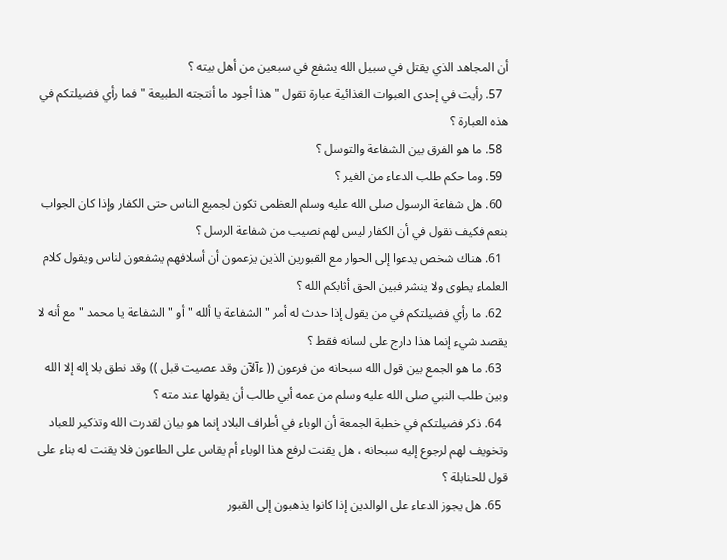أن المجاهد الذي يقتل في سبيل الله يشفع في سبعين من أهل بيته ؟
  57. رأيت في إحدى العبوات الغذائية عبارة تقول " هذا أجود ما أنتجته الطبيعة " فما رأي فضيلتكم في هذه العبارة ؟
  58. ما هو الفرق بين الشفاعة والتوسل ؟
  59. وما حكم طلب الدعاء من الغير ؟
  60. هل شفاعة الرسول صلى الله عليه وسلم العظمى تكون لجميع الناس حتى الكفار وإذا كان الجواب بنعم فكيف نقول في أن الكفار ليس لهم نصيب من شفاعة الرسل ؟
  61. هناك شخص يدعوا إلى الحوار مع القبورين الذين يزعمون أن أسلافهم يشفعون لناس ويقول كلام العلماء يطوى ولا ينشر فبين الحق أثابكم الله ؟
  62. ما رأي فضيلتكم في من يقول إذا حدث له أمر " الشفاعة يا ألله " أو " الشفاعة يا محمد " مع أنه لا يقصد شيء إنما هذا دارج على لسانه فقط ؟
  63. ما هو الجمع بين قول الله سبحانه من فرعون (( ءآلآن وقد عصيت قبل )) وقد نطق بلا إله إلا الله وبين طلب النبي صلى الله عليه وسلم من عمه أبي طالب أن يقولها عند مته ؟
  64. ذكر فضيلتكم في خطبة الجمعة أن الوباء في أطراف البلاد إنما هو بيان لقدرت الله وتذكير للعباد وتخويف لهم لرجوع إليه سبحانه ، هل يقنت لرفع هذا الوباء أم يقاس على الطاعون فلا يقنت له بناء على قول للحنابلة ؟
  65. هل يجوز الدعاء على الوالدين إذا كانوا يذهبون إلى القبور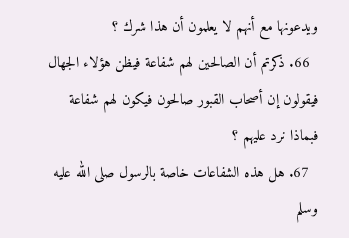ويدعونها مع أنهم لا يعلمون أن هذا شرك ؟
  66. ذكرتم أن الصالحين لهم شفاعة فيظن هؤلاء الجهال فيقولون إن أصحاب القبور صالحون فيكون لهم شفاعة فبماذا نرد عليهم ؟
  67. هل هذه الشفاعات خاصة بالرسول صلى الله عليه وسلم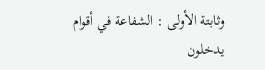وثابتة الأولى : الشفاعة في أقوام يدخلون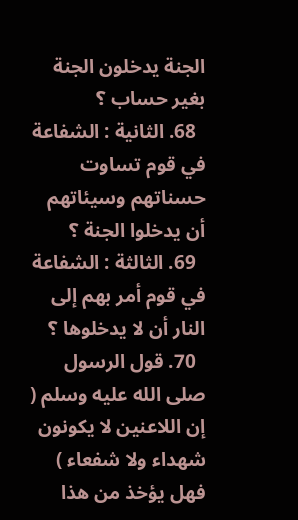الجنة يدخلون الجنة بغير حساب ؟
  68. الثانية : الشفاعة في قوم تساوت حسناتهم وسيئاتهم أن يدخلوا الجنة ؟
  69. الثالثة : الشفاعة في قوم أمر بهم إلى النار أن لا يدخلوها ؟
  70. قول الرسول صلى الله عليه وسلم ( إن اللاعنين لا يكونون شهداء ولا شفعاء ) فهل يؤخذ من هذا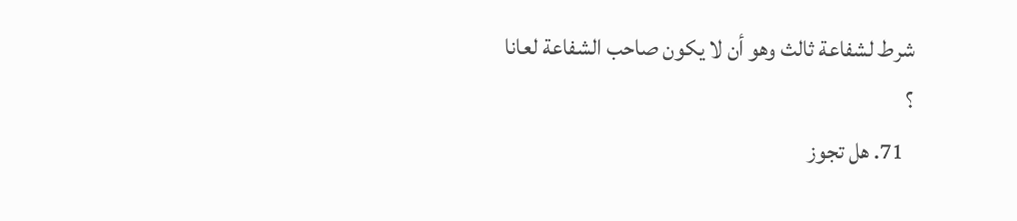شرط لشفاعة ثالث وهو أن لا يكون صاحب الشفاعة لعانا ؟
  71. هل تجوز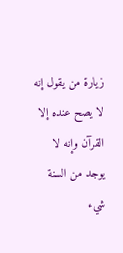زيارة من يقول إنه لا يصح عنده إلا القرآن وإنه لا يوجد من السنة شيء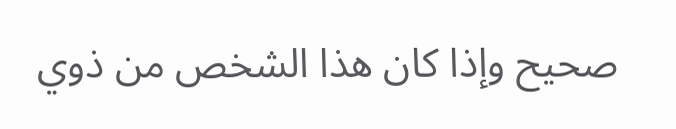صحيح وإذا كان هذا الشخص من ذوي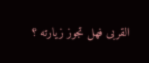القربى فهل تجوز زيارته ؟